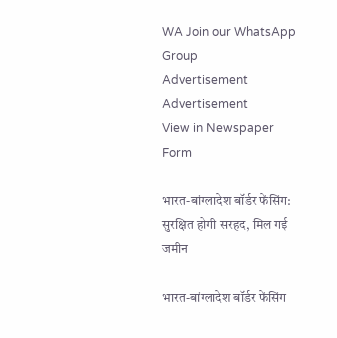WA Join our WhatsApp Group
Advertisement Advertisement
View in Newspaper Form

भारत-बांग्लादेश बॉर्डर फेंसिंग: सुरक्षित होगी सरहद, मिल गई जमीन

भारत-बांग्लादेश बॉर्डर फेंसिंग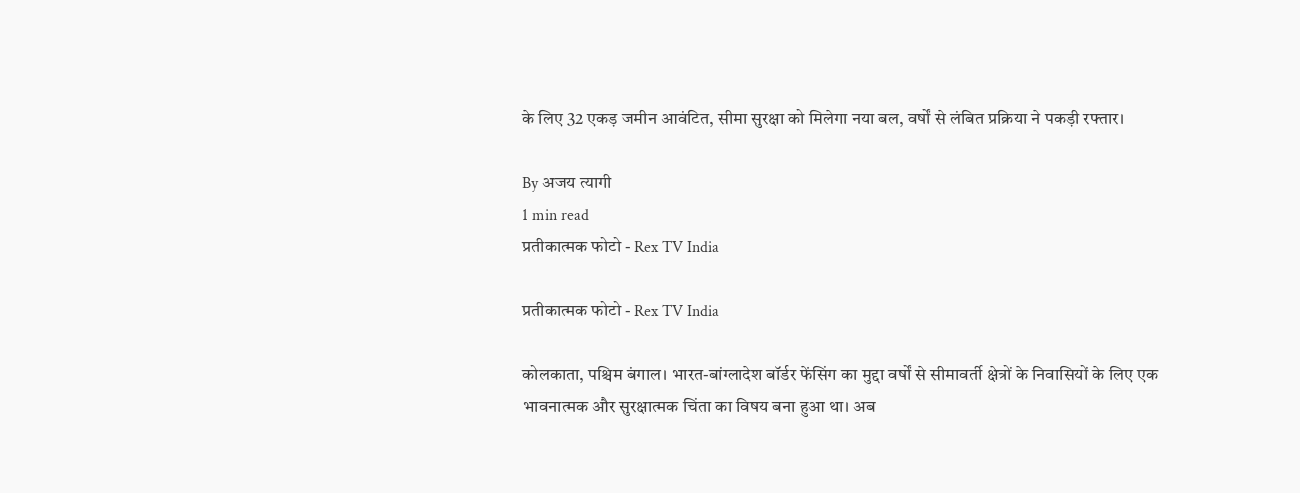के लिए 32 एकड़ जमीन आवंटित, सीमा सुरक्षा को मिलेगा नया बल, वर्षों से लंबित प्रक्रिया ने पकड़ी रफ्तार।

By अजय त्यागी
1 min read
प्रतीकात्मक फोटो - Rex TV India

प्रतीकात्मक फोटो - Rex TV India

कोलकाता, पश्चिम बंगाल। भारत-बांग्लादेश बॉर्डर फेंसिंग का मुद्दा वर्षों से सीमावर्ती क्षेत्रों के निवासियों के लिए एक भावनात्मक और सुरक्षात्मक चिंता का विषय बना हुआ था। अब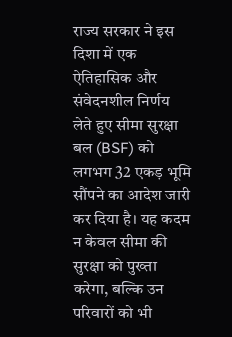राज्य सरकार ने इस दिशा में एक ऐतिहासिक और संवेदनशील निर्णय लेते हुए सीमा सुरक्षा बल (BSF) को लगभग 32 एकड़ भूमि सौंपने का आदेश जारी कर दिया है। यह कदम न केवल सीमा की सुरक्षा को पुख्ता करेगा, बल्कि उन परिवारों को भी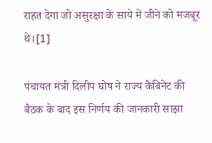राहत देगा जो असुरक्षा के साये में जीने को मजबूर थे।[1]

पंचायत मंत्री दिलीप घोष ने राज्य कैबिनेट की बैठक के बाद इस निर्णय की जानकारी साझा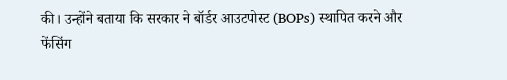की। उन्होंने बताया कि सरकार ने बॉर्डर आउटपोस्ट (BOPs) स्थापित करने और फेंसिंग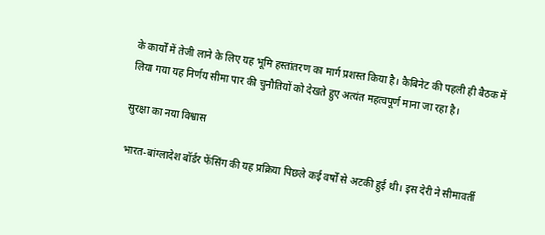के कार्यों में तेजी लाने के लिए यह भूमि हस्तांतरण का मार्ग प्रशस्त किया है। कैबिनेट की पहली ही बैठक में लिया गया यह निर्णय सीमा पार की चुनौतियों को देखते हुए अत्यंत महत्वपूर्ण माना जा रहा है।

सुरक्षा का नया विश्वास

भारत-बांग्लादेश बॉर्डर फेंसिंग की यह प्रक्रिया पिछले कई वर्षों से अटकी हुई थी। इस देरी ने सीमावर्ती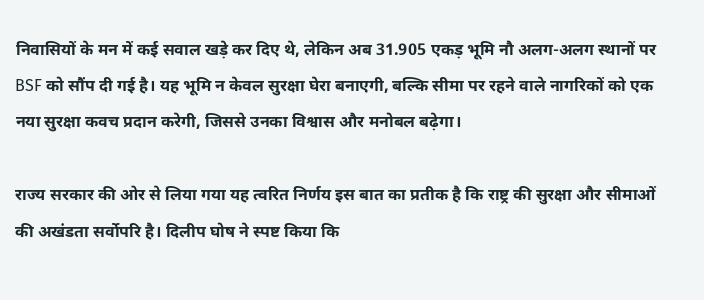निवासियों के मन में कई सवाल खड़े कर दिए थे, लेकिन अब 31.905 एकड़ भूमि नौ अलग-अलग स्थानों पर BSF को सौंप दी गई है। यह भूमि न केवल सुरक्षा घेरा बनाएगी, बल्कि सीमा पर रहने वाले नागरिकों को एक नया सुरक्षा कवच प्रदान करेगी, जिससे उनका विश्वास और मनोबल बढ़ेगा।

राज्य सरकार की ओर से लिया गया यह त्वरित निर्णय इस बात का प्रतीक है कि राष्ट्र की सुरक्षा और सीमाओं की अखंडता सर्वोपरि है। दिलीप घोष ने स्पष्ट किया कि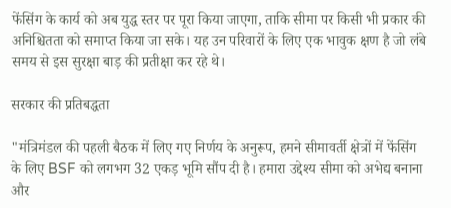फेंसिंग के कार्य को अब युद्ध स्तर पर पूरा किया जाएगा, ताकि सीमा पर किसी भी प्रकार की अनिश्चितता को समाप्त किया जा सके। यह उन परिवारों के लिए एक भावुक क्षण है जो लंबे समय से इस सुरक्षा बाड़ की प्रतीक्षा कर रहे थे।

सरकार की प्रतिबद्धता

"मंत्रिमंडल की पहली बैठक में लिए गए निर्णय के अनुरूप, हमने सीमावर्ती क्षेत्रों में फेंसिंग के लिए BSF को लगभग 32 एकड़ भूमि सौंप दी है। हमारा उद्देश्य सीमा को अभेद्य बनाना और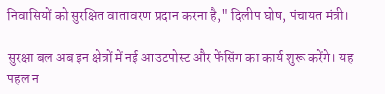निवासियों को सुरक्षित वातावरण प्रदान करना है," दिलीप घोष, पंचायत मंत्री।

सुरक्षा बल अब इन क्षेत्रों में नई आउटपोस्ट और फेंसिंग का कार्य शुरू करेंगे। यह पहल न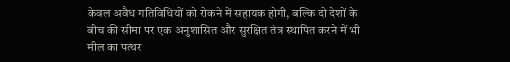केवल अवैध गतिविधियों को रोकने में सहायक होगी, बल्कि दो देशों के बीच की सीमा पर एक अनुशासित और सुरक्षित तंत्र स्थापित करने में भी मील का पत्थर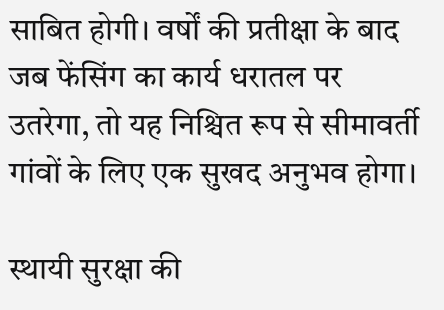साबित होगी। वर्षों की प्रतीक्षा के बाद जब फेंसिंग का कार्य धरातल पर उतरेगा, तो यह निश्चित रूप से सीमावर्ती गांवों के लिए एक सुखद अनुभव होगा।

स्थायी सुरक्षा की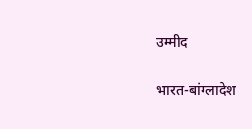उम्मीद

भारत-बांग्लादेश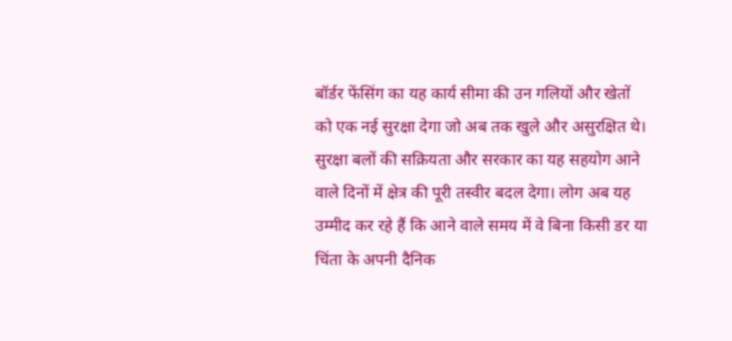बॉर्डर फेंसिंग का यह कार्य सीमा की उन गलियों और खेतों को एक नई सुरक्षा देगा जो अब तक खुले और असुरक्षित थे। सुरक्षा बलों की सक्रियता और सरकार का यह सहयोग आने वाले दिनों में क्षेत्र की पूरी तस्वीर बदल देगा। लोग अब यह उम्मीद कर रहे हैं कि आने वाले समय में वे बिना किसी डर या चिंता के अपनी दैनिक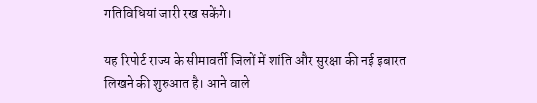गतिविधियां जारी रख सकेंगे।

यह रिपोर्ट राज्य के सीमावर्ती जिलों में शांति और सुरक्षा की नई इबारत लिखने की शुरुआत है। आने वाले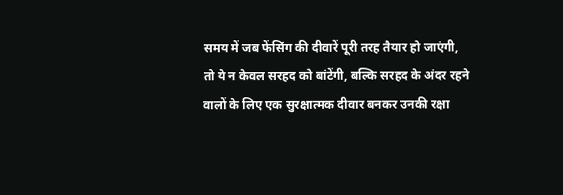समय में जब फेंसिंग की दीवारें पूरी तरह तैयार हो जाएंगी, तो ये न केवल सरहद को बांटेंगी, बल्कि सरहद के अंदर रहने वालों के लिए एक सुरक्षात्मक दीवार बनकर उनकी रक्षा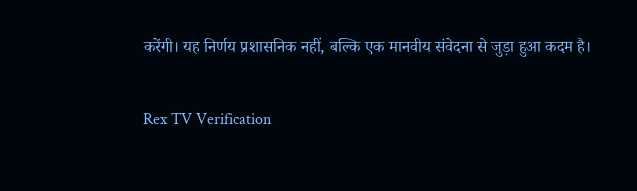करेंगी। यह निर्णय प्रशासनिक नहीं, बल्कि एक मानवीय संवेदना से जुड़ा हुआ कदम है।

Rex TV Verification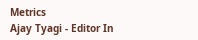Metrics
Ajay Tyagi - Editor In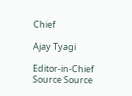Chief

Ajay Tyagi

Editor-in-Chief
Source Source